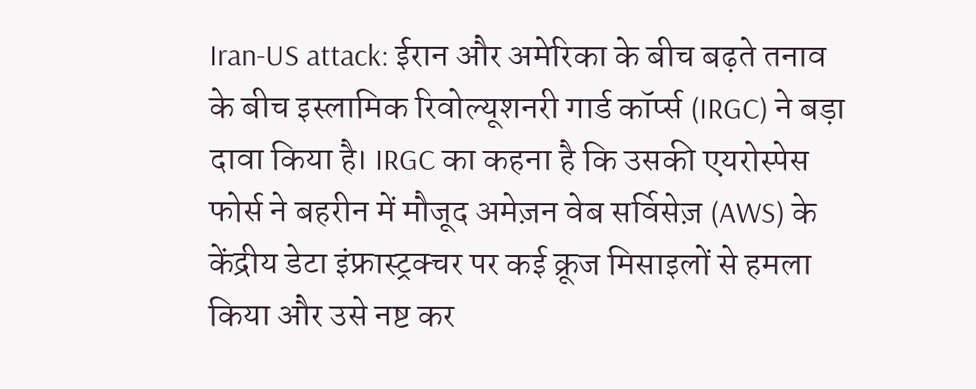Iran-US attack: ईरान और अमेरिका के बीच बढ़ते तनाव के बीच इस्लामिक रिवोल्यूशनरी गार्ड कॉर्प्स (IRGC) ने बड़ा दावा किया है। IRGC का कहना है कि उसकी एयरोस्पेस फोर्स ने बहरीन में मौजूद अमेज़न वेब सर्विसेज़ (AWS) के केंद्रीय डेटा इंफ्रास्ट्रक्चर पर कई क्रूज मिसाइलों से हमला किया और उसे नष्ट कर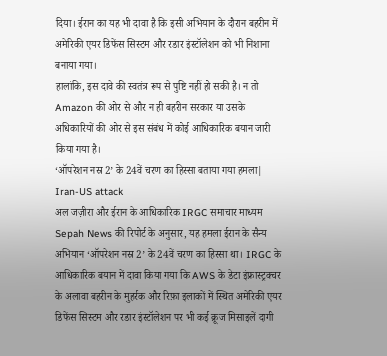दिया। ईरान का यह भी दावा है कि इसी अभियान के दौरान बहरीन में अमेरिकी एयर डिफेंस सिस्टम और रडार इंस्टॉलेशन को भी निशाना बनाया गया।
हालांकि, इस दावे की स्वतंत्र रूप से पुष्टि नहीं हो सकी है। न तो Amazon की ओर से और न ही बहरीन सरकार या उसके अधिकारियों की ओर से इस संबंध में कोई आधिकारिक बयान जारी किया गया है।
‘ऑपरेशन नस्र 2’ के 24वें चरण का हिस्सा बताया गया हमला| Iran-US attack
अल जज़ीरा और ईरान के आधिकारिक IRGC समाचार माध्यम Sepah News की रिपोर्ट के अनुसार, यह हमला ईरान के सैन्य अभियान ‘ऑपरेशन नस्र 2’ के 24वें चरण का हिस्सा था। IRGC के आधिकारिक बयान में दावा किया गया कि AWS के डेटा इंफ्रास्ट्रक्चर के अलावा बहरीन के मुहर्रक और रिफ़ा इलाकों में स्थित अमेरिकी एयर डिफेंस सिस्टम और रडार इंस्टॉलेशन पर भी कई क्रूज मिसाइलें दागी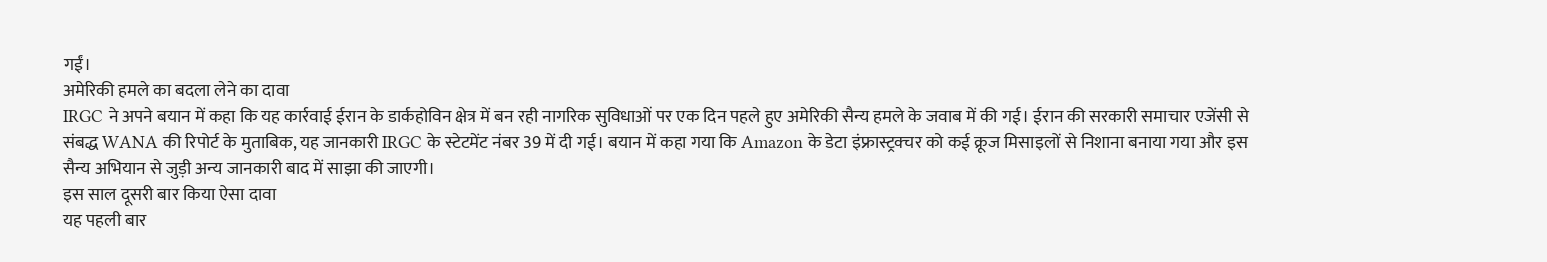गईं।
अमेरिकी हमले का बदला लेने का दावा
IRGC ने अपने बयान में कहा कि यह कार्रवाई ईरान के डार्कहोविन क्षेत्र में बन रही नागरिक सुविधाओं पर एक दिन पहले हुए अमेरिकी सैन्य हमले के जवाब में की गई। ईरान की सरकारी समाचार एजेंसी से संबद्ध WANA की रिपोर्ट के मुताबिक, यह जानकारी IRGC के स्टेटमेंट नंबर 39 में दी गई। बयान में कहा गया कि Amazon के डेटा इंफ्रास्ट्रक्चर को कई क्रूज मिसाइलों से निशाना बनाया गया और इस सैन्य अभियान से जुड़ी अन्य जानकारी बाद में साझा की जाएगी।
इस साल दूसरी बार किया ऐसा दावा
यह पहली बार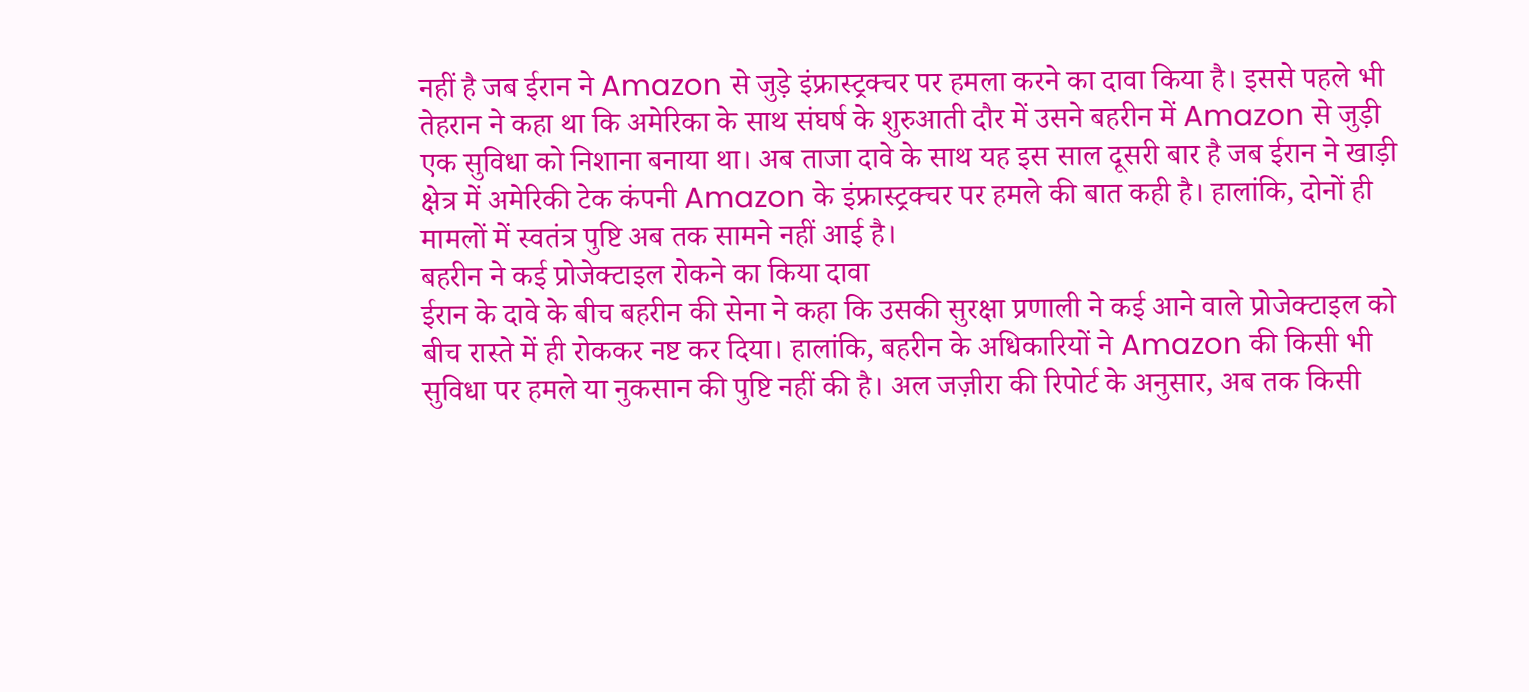नहीं है जब ईरान ने Amazon से जुड़े इंफ्रास्ट्रक्चर पर हमला करने का दावा किया है। इससे पहले भी तेहरान ने कहा था कि अमेरिका के साथ संघर्ष के शुरुआती दौर में उसने बहरीन में Amazon से जुड़ी एक सुविधा को निशाना बनाया था। अब ताजा दावे के साथ यह इस साल दूसरी बार है जब ईरान ने खाड़ी क्षेत्र में अमेरिकी टेक कंपनी Amazon के इंफ्रास्ट्रक्चर पर हमले की बात कही है। हालांकि, दोनों ही मामलों में स्वतंत्र पुष्टि अब तक सामने नहीं आई है।
बहरीन ने कई प्रोजेक्टाइल रोकने का किया दावा
ईरान के दावे के बीच बहरीन की सेना ने कहा कि उसकी सुरक्षा प्रणाली ने कई आने वाले प्रोजेक्टाइल को बीच रास्ते में ही रोककर नष्ट कर दिया। हालांकि, बहरीन के अधिकारियों ने Amazon की किसी भी सुविधा पर हमले या नुकसान की पुष्टि नहीं की है। अल जज़ीरा की रिपोर्ट के अनुसार, अब तक किसी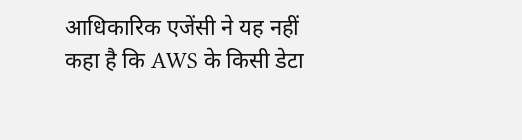आधिकारिक एजेंसी ने यह नहीं कहा है कि AWS के किसी डेटा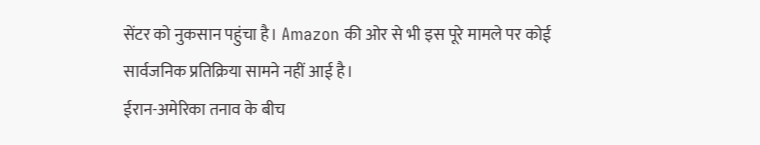सेंटर को नुकसान पहुंचा है। Amazon की ओर से भी इस पूरे मामले पर कोई सार्वजनिक प्रतिक्रिया सामने नहीं आई है।
ईरान-अमेरिका तनाव के बीच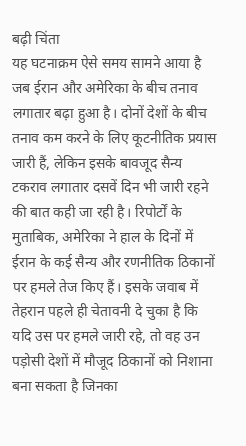बढ़ी चिंता
यह घटनाक्रम ऐसे समय सामने आया है जब ईरान और अमेरिका के बीच तनाव लगातार बढ़ा हुआ है। दोनों देशों के बीच तनाव कम करने के लिए कूटनीतिक प्रयास जारी हैं, लेकिन इसके बावजूद सैन्य टकराव लगातार दसवें दिन भी जारी रहने की बात कही जा रही है। रिपोर्टों के मुताबिक, अमेरिका ने हाल के दिनों में ईरान के कई सैन्य और रणनीतिक ठिकानों पर हमले तेज किए हैं। इसके जवाब में तेहरान पहले ही चेतावनी दे चुका है कि यदि उस पर हमले जारी रहे, तो वह उन पड़ोसी देशों में मौजूद ठिकानों को निशाना बना सकता है जिनका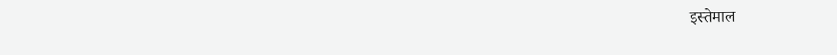इस्तेमाल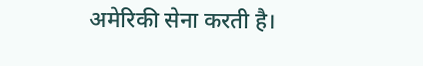अमेरिकी सेना करती है।